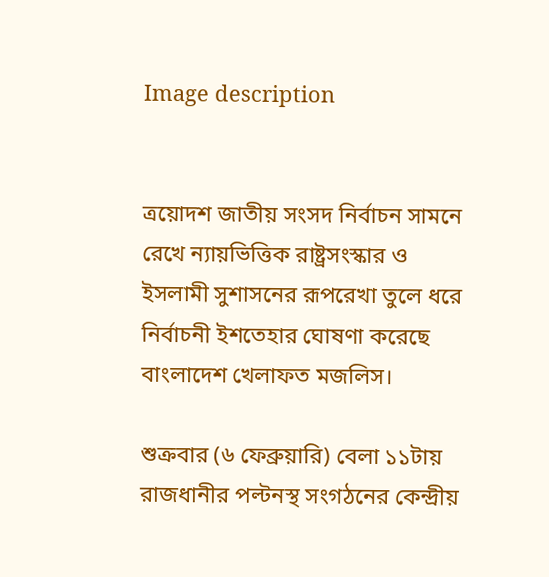Image description


ত্রয়োদশ জাতীয় সংসদ নির্বাচন সামনে রেখে ন্যায়ভিত্তিক রাষ্ট্রসংস্কার ও ইসলামী সুশাসনের রূপরেখা তুলে ধরে নির্বাচনী ইশতেহার ঘোষণা করেছে বাংলাদেশ খেলাফত মজলিস।

শুক্রবার (৬ ফেব্রুয়ারি) বেলা ১১টায় রাজধানীর পল্টনস্থ সংগঠনের কেন্দ্রীয়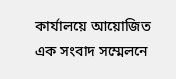কার্যালয়ে আয়োজিত এক সংবাদ সম্মেলনে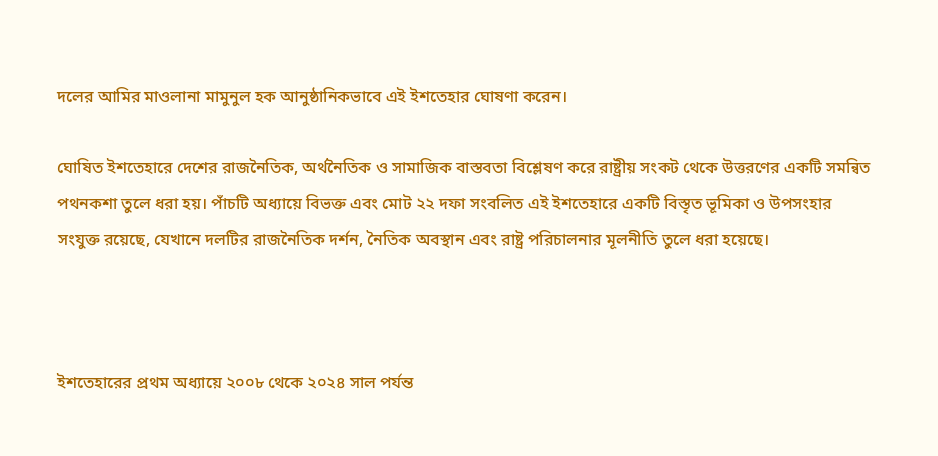দলের আমির মাওলানা মামুনুল হক আনুষ্ঠানিকভাবে এই ইশতেহার ঘোষণা করেন।

ঘোষিত ইশতেহারে দেশের রাজনৈতিক, অর্থনৈতিক ও সামাজিক বাস্তবতা বিশ্লেষণ করে রাষ্ট্রীয় সংকট থেকে উত্তরণের একটি সমন্বিত পথনকশা তুলে ধরা হয়। পাঁচটি অধ্যায়ে বিভক্ত এবং মোট ২২ দফা সংবলিত এই ইশতেহারে একটি বিস্তৃত ভূমিকা ও উপসংহার সংযুক্ত রয়েছে, যেখানে দলটির রাজনৈতিক দর্শন, নৈতিক অবস্থান এবং রাষ্ট্র পরিচালনার মূলনীতি তুলে ধরা হয়েছে।



ইশতেহারের প্রথম অধ্যায়ে ২০০৮ থেকে ২০২৪ সাল পর্যন্ত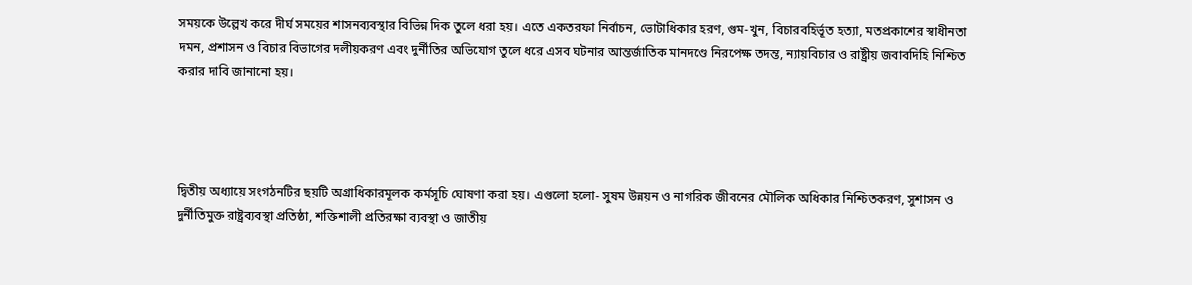সময়কে উল্লেখ করে দীর্ঘ সময়ের শাসনব্যবস্থার বিভিন্ন দিক তুলে ধরা হয়। এতে একতরফা নির্বাচন, ভোটাধিকার হরণ, গুম-খুন, বিচারবহির্ভূত হত্যা, মতপ্রকাশের স্বাধীনতা দমন, প্রশাসন ও বিচার বিভাগের দলীয়করণ এবং দুর্নীতির অভিযোগ তুলে ধরে এসব ঘটনার আন্তর্জাতিক মানদণ্ডে নিরপেক্ষ তদন্ত, ন্যায়বিচার ও রাষ্ট্রীয় জবাবদিহি নিশ্চিত করার দাবি জানানো হয়।




দ্বিতীয় অধ্যায়ে সংগঠনটির ছয়টি অগ্রাধিকারমূলক কর্মসূচি ঘোষণা করা হয়। এগুলো হলো- সুষম উন্নয়ন ও নাগরিক জীবনের মৌলিক অধিকার নিশ্চিতকরণ, সুশাসন ও দুর্নীতিমুক্ত রাষ্ট্রব্যবস্থা প্রতিষ্ঠা, শক্তিশালী প্রতিরক্ষা ব্যবস্থা ও জাতীয়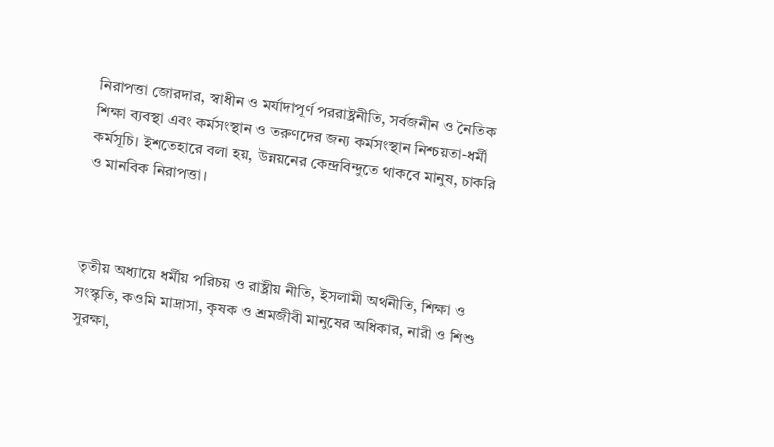নিরাপত্তা জোরদার, স্বাধীন ও মর্যাদাপূর্ণ পররাষ্ট্রনীতি, সর্বজনীন ও নৈতিক শিক্ষা ব্যবস্থা এবং কর্মসংস্থান ও তরুণদের জন্য কর্মসংস্থান নিশ্চয়তা-ধর্মী কর্মসূচি। ইশতেহারে বলা হয়, উন্নয়নের কেন্দ্রবিন্দুতে থাকবে মানুষ, চাকরি ও মানবিক নিরাপত্তা।



তৃতীয় অধ্যায়ে ধর্মীয় পরিচয় ও রাষ্ট্রীয় নীতি, ইসলামী অর্থনীতি, শিক্ষা ও সংস্কৃতি, কওমি মাদ্রাসা, কৃষক ও শ্রমজীবী মানুষের অধিকার, নারী ও শিশু সুরক্ষা,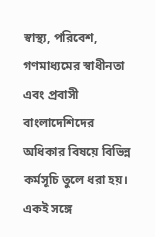স্বাস্থ্য, পরিবেশ, গণমাধ্যমের স্বাধীনতা এবং প্রবাসী বাংলাদেশিদের অধিকার বিষয়ে বিভিন্ন কর্মসূচি তুলে ধরা হয়। একই সঙ্গে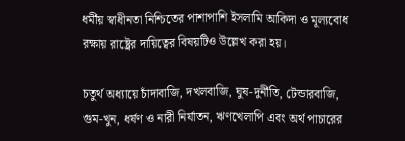ধর্মীয় স্বাধীনতা নিশ্চিতের পাশাপাশি ইসলামি আকিদা ও মূল্যবোধ রক্ষায় রাষ্ট্রের দায়িত্বের বিষয়টিও উল্লেখ করা হয়।

চতুর্থ অধ্যায়ে চাঁদাবাজি, দখলবাজি, ঘুষ-দুর্নীতি, টেন্ডারবাজি, গুম-খুন, ধর্ষণ ও নারী নির্যাতন, ঋণখেলাপি এবং অর্থ পাচারের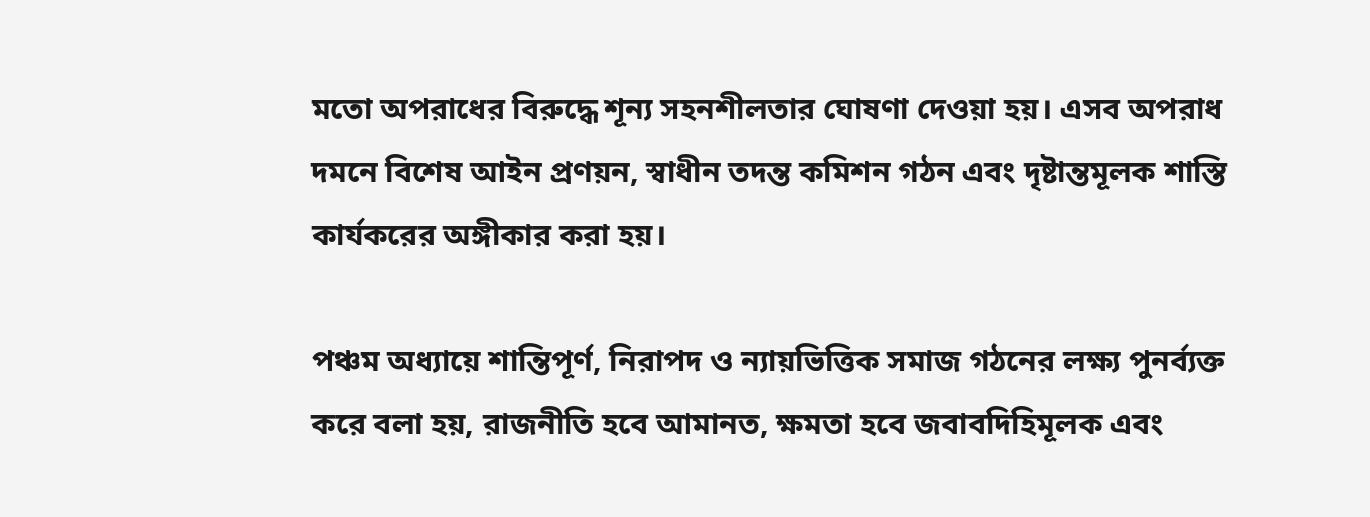মতো অপরাধের বিরুদ্ধে শূন্য সহনশীলতার ঘোষণা দেওয়া হয়। এসব অপরাধ দমনে বিশেষ আইন প্রণয়ন, স্বাধীন তদন্ত কমিশন গঠন এবং দৃষ্টান্তমূলক শাস্তি কার্যকরের অঙ্গীকার করা হয়।

পঞ্চম অধ্যায়ে শান্তিপূর্ণ, নিরাপদ ও ন্যায়ভিত্তিক সমাজ গঠনের লক্ষ্য পুনর্ব্যক্ত করে বলা হয়, রাজনীতি হবে আমানত, ক্ষমতা হবে জবাবদিহিমূলক এবং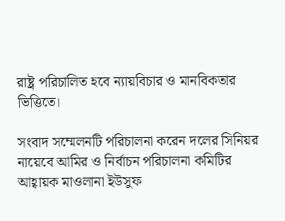রাষ্ট্র পরিচালিত হবে ন্যায়বিচার ও মানবিকতার ভিত্তিতে।

সংবাদ সম্মেলনটি পরিচালনা করেন দলের সিনিয়র নায়েবে আমির ও নির্বাচন পরিচালনা কমিটির আহ্বায়ক মাওলানা ইউসুফ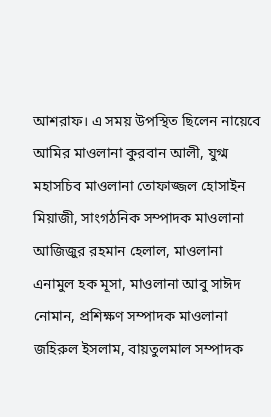আশরাফ। এ সময় উপস্থিত ছিলেন নায়েবে আমির মাওলানা কুরবান আলী, যুগ্ম মহাসচিব মাওলানা তোফাজ্জল হোসাইন মিয়াজী, সাংগঠনিক সম্পাদক মাওলানা আজিজুর রহমান হেলাল, মাওলানা এনামুল হক মূসা, মাওলানা আবু সাঈদ নোমান, প্রশিক্ষণ সম্পাদক মাওলানা জহিরুল ইসলাম, বায়তুলমাল সম্পাদক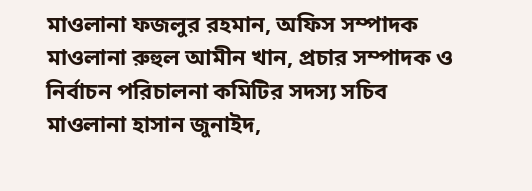মাওলানা ফজলুর রহমান, অফিস সম্পাদক মাওলানা রুহুল আমীন খান, প্রচার সম্পাদক ও নির্বাচন পরিচালনা কমিটির সদস্য সচিব মাওলানা হাসান জুনাইদ,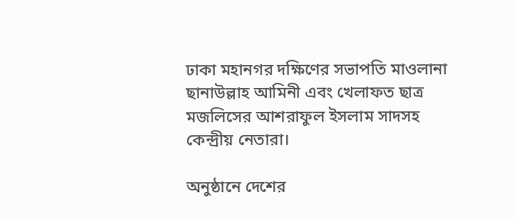ঢাকা মহানগর দক্ষিণের সভাপতি মাওলানা ছানাউল্লাহ আমিনী এবং খেলাফত ছাত্র মজলিসের আশরাফুল ইসলাম সাদসহ কেন্দ্রীয় নেতারা।

অনুষ্ঠানে দেশের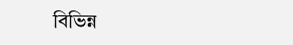বিভিন্ন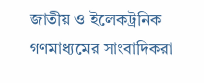জাতীয় ও ইলেকট্রনিক গণমাধ্যমের সাংবাদিকরা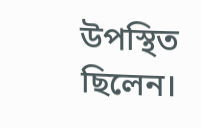উপস্থিত ছিলেন।